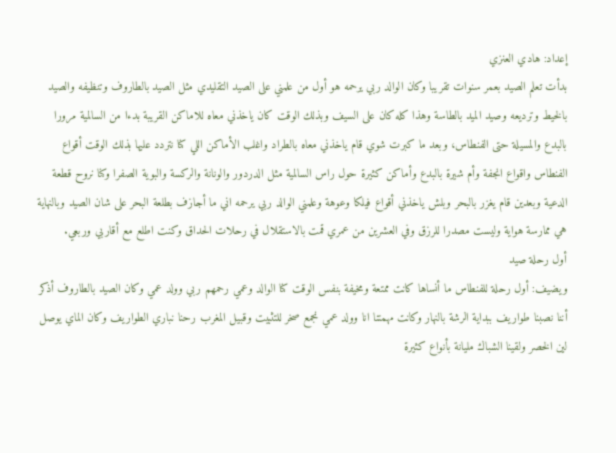إعداد: هادي العنزي
بدأت تعلم الصيد بعمر سنوات تقريبا وكان الوالد ربي يرحمه هو أول من علمني على الصيد التقليدي مثل الصيد بالطاروف وتنظيفه والصيد بالخيط وترديعه وصيد الميد بالطاسة وهذا كله كان على السيف وبذلك الوقت كان ياخذني معاه للاماكن القريبة بدءا من السالمية مرورا بالبدع والمسيلة حتى الفنطاس، وبعد ما كبرت شوي قام ياخذني معاه بالطراد واغلب الأماكن اللي كنا نتردد عليها بذلك الوقت أقواع الفنطاس واقواع انجفة وأم شيرة بالبدع وأماكن كثيرة حول راس السالمية مثل الدردور والونانة والركسة والبوية الصفرا وكنا نروح قطعة الدعية وبعدين قام يغزر بالبحر وبلش ياخذني أقواع فيلكا وعوهة وعلمني الوالد ربي يرحمه اني ما أجازف بطلعة البحر على شان الصيد وبالنهاية هي ممارسة هواية وليست مصدرا للرزق وفي العشرين من عمري قمت بالاستقلال في رحلات الحداق وكنت اطلع مع أقاربي وربعي.
أول رحلة صيد
ويضيف: أول رحلة للفنطاس ما أنساها كانت ممتعة ومخيفة بنفس الوقت كنا الوالد وعمي رحمهم ربي وولد عمي وكان الصيد بالطاروف أذكر أننا نصبنا طواريف ببداية الرشة بالنهار وكانت مهمتنا انا وولد عمي نجمع صخر للتثبيت وقبيل المغرب رحنا نباري الطواريف وكان الماي يوصل لين الخصر ولقينا الشباك مليانة بأنواع كثيرة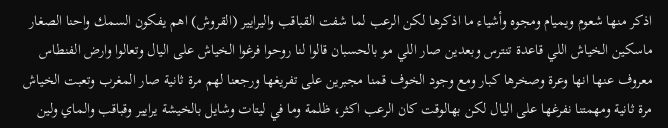اذكر منها شعوم ويميام ومجوه وأشياء ما اذكرها لكن الرعب لما شفت القباقب واليرايير (القروش) اهم يفكون السمك واحنا الصغار ماسكين الخياش اللي قاعدة تنترس وبعدين صار اللي مو بالحسبان قالوا لنا روحوا فرغوا الخياش على اليال وتعالوا وارض الفنطاس معروف عنها انها وعرة وصخرها كبار ومع وجود الخوف قمنا مجبرين على تفريغها ورجعنا لهم مرة ثانية صار المغرب وتعبت الخياش مرة ثانية ومهمتنا نفرغها على اليال لكن بهالوقت كان الرعب اكثر، ظلمة وما في ليتات وشايل بالخيشة يرايير وقباقب والماي ولين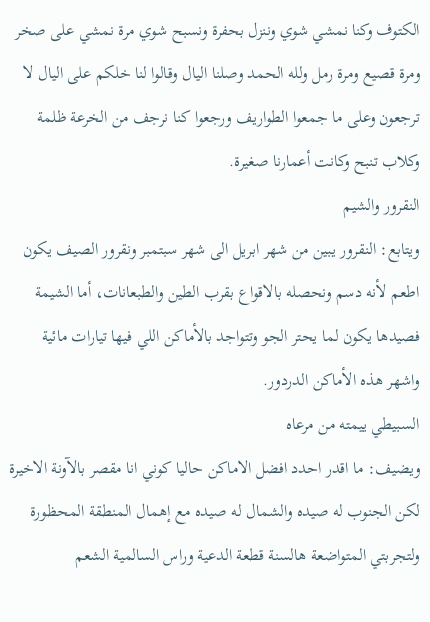الكتوف وكنا نمشي شوي وننزل بحفرة ونسبح شوي مرة نمشي على صخر ومرة قصيع ومرة رمل ولله الحمد وصلنا اليال وقالوا لنا خلكم على اليال لا ترجعون وعلى ما جمعوا الطواريف ورجعوا كنا نرجف من الخرعة ظلمة وكلاب تنبح وكانت أعمارنا صغيرة.
النقرور والشيم
ويتابع: النقرور يبين من شهر ابريل الى شهر سبتمبر ونقرور الصيف يكون اطعم لأنه دسم ونحصله بالاقواع بقرب الطين والطبعانات، أما الشيمة فصيدها يكون لما يحتر الجو وتتواجد بالأماكن اللي فيها تيارات مائية واشهر هذه الأماكن الدردور.
السبيطي ييمته من مرعاه
ويضيف: ما اقدر احدد افضل الاماكن حاليا كوني انا مقصر بالآونة الاخيرة لكن الجنوب له صيده والشمال له صيده مع إهمال المنطقة المحظورة ولتجربتي المتواضعة هالسنة قطعة الدعية وراس السالمية الشعم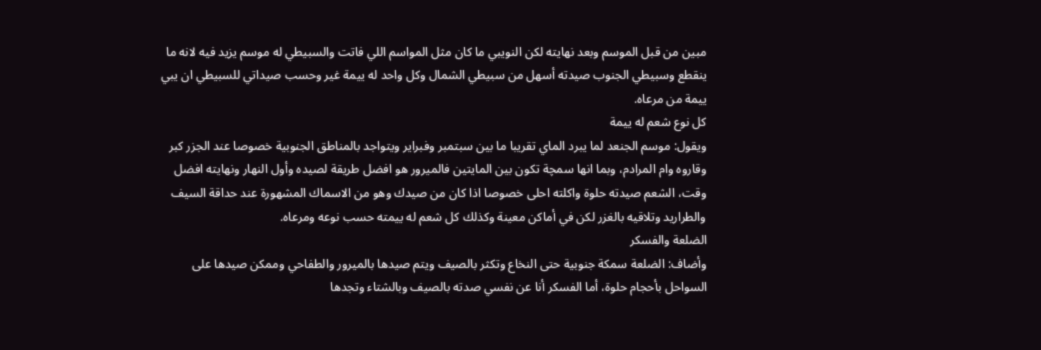مبين من قبل الموسم وبعد نهايته لكن النويبي ما كان مثل المواسم اللي فاتت والسبيطي له موسم يزيد فيه لانه ما ينقطع وسبيطي الجنوب صيدته أسهل من سبيطي الشمال وكل واحد له ييمة غير وحسب صيداتي للسبيطي ان يبي ييمة من مرعاه.
كل نوع شعم له ييمة
ويقول: موسم الجنعد لما يبرد الماي تقريبا ما بين سبتمبر وفبراير ويتواجد بالمناطق الجنوبية خصوصا عند الجزر كبر وقاروه وام المرادم، وبما انها سمچة تكون بين المايتين فالميرور هو افضل طريقة لصيده وأول النهار ونهايته افضل وقت، الشعم صيدته حلوة واكلته احلى خصوصا اذا كان من صيدك وهو من الاسماك المشهورة عند حداقة السيف والطراريد وتلاقيه بالغزر لكن في أماكن معينة وكذلك كل شعم له ييمته حسب نوعه ومرعاه.
الضلعة والفسكر
وأضاف: الضلعة سمكة جنوبية حتى النخاع وتكثر بالصيف ويتم صيدها بالميرور والطفاحي وممكن صيدها على السواحل بأحجام حلوة، أما الفسكر أنا عن نفسي صدته بالصيف وبالشتاء وتجدها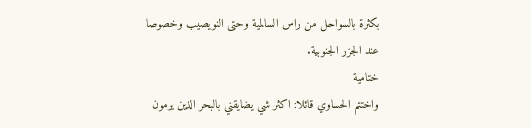بكثرة بالسواحل من راس السالمية وحتى النويصيب وخصوصا عند الجزر الجنوبية.
ختامية
واختتم الحساوي قائلا: اكثر شي يضايقني بالبحر الذين يرمون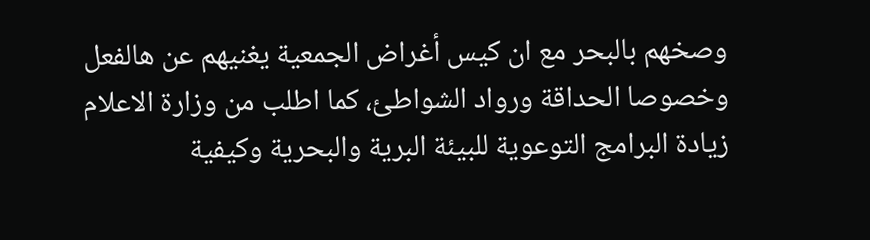وصخهم بالبحر مع ان كيس أغراض الجمعية يغنيهم عن هالفعل وخصوصا الحداقة ورواد الشواطئ، كما اطلب من وزارة الاعلام زيادة البرامج التوعوية للبيئة البرية والبحرية وكيفية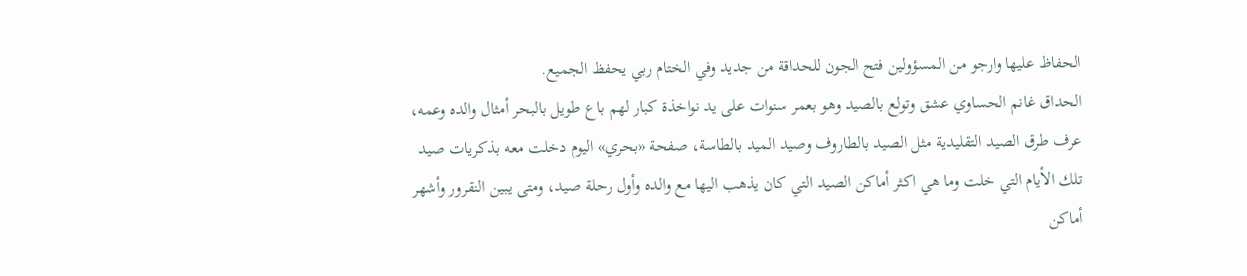الحفاظ عليها وارجو من المسؤولين فتح الجون للحداقة من جديد وفي الختام ربي يحفظ الجميع.
الحداق غانم الحساوي عشق وتولع بالصيد وهو بعمر سنوات على يد نواخذة كبار لهم باع طويل بالبحر أمثال والده وعمه، عرف طرق الصيد التقليدية مثل الصيد بالطاروف وصيد الميد بالطاسة، صفحة «بحري» اليوم دخلت معه بذكريات صيد تلك الأيام التي خلت وما هي اكثر أماكن الصيد التي كان يذهب اليها مع والده وأول رحلة صيد، ومتى يبين النقرور وأشهر أماكن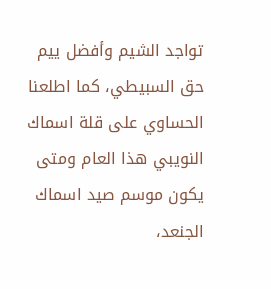تواجد الشيم وأفضل ييم حق السبيطي، كما اطلعنا الحساوي على قلة اسماك النويبي هذا العام ومتى يكون موسم صيد اسماك الجنعد،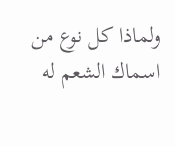ولماذا كل نوع من اسماك الشعم له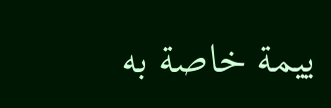ييمة خاصة به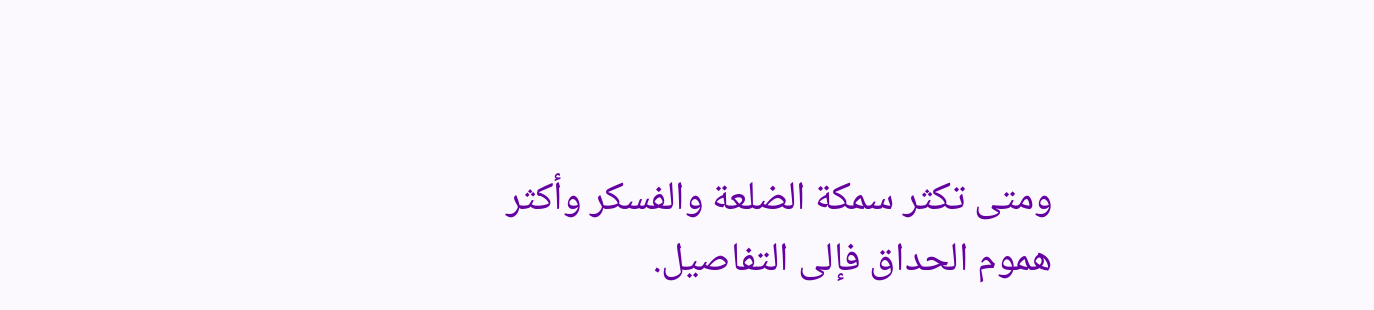ومتى تكثر سمكة الضلعة والفسكر وأكثر هموم الحداق فإلى التفاصيل.